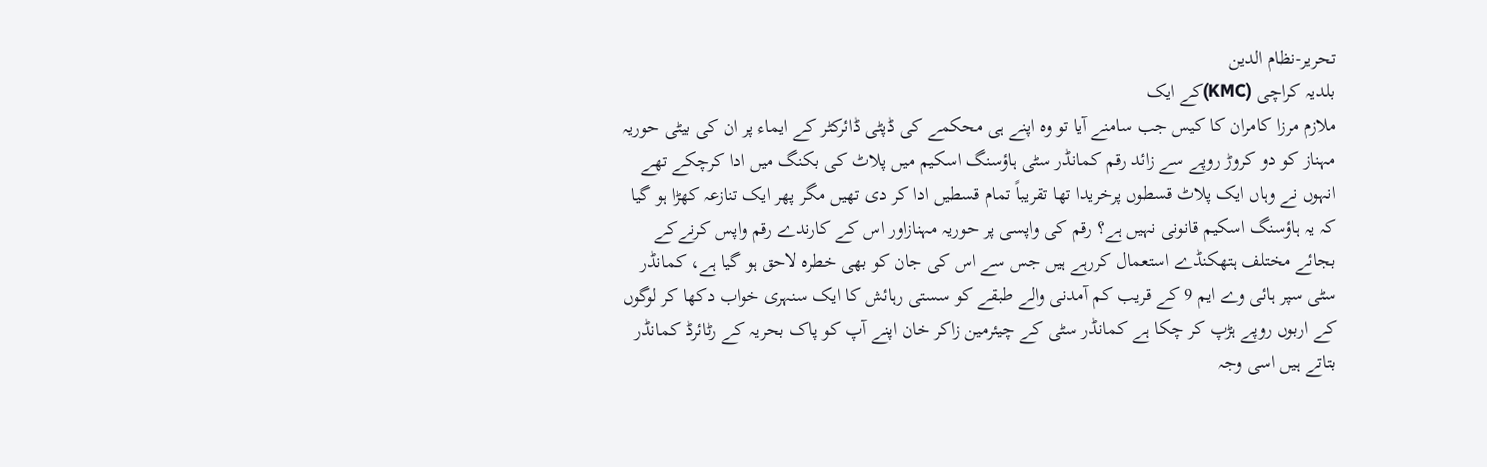تحریر-نظام الدین
بلدیہ کراچی (KMC)کے ایک
ملازم مرزا کامران کا کیس جب سامنے آیا تو وہ اپنے ہی محکمے کی ڈپٹی ڈائرکٹر کے ایماء پر ان کی بیٹی حوریہ مہناز کو دو کروڑ روپے سے زائد رقم کمانڈر سٹی ہاؤسنگ اسکیم میں پلاٹ کی بکنگ میں ادا کرچکے تھے انہوں نے وہاں ایک پلاٹ قسطوں پرخریدا تھا تقریباً تمام قسطیں ادا کر دی تھیں مگر پھر ایک تنازعہ کھڑا ہو گیا کہ یہ ہاؤسنگ اسکیم قانونی نہیں ہے؟ رقم کی واپسی پر حوریہ مہنازاور اس کے کارندے رقم واپس کرنےکے بجائے مختلف ہتھکنڈے استعمال کررہے ہیں جس سے اس کی جان کو بھی خطرہ لاحق ہو گیا ہے، کمانڈر سٹی سپر ہائی وے ایم 9 کے قریب کم آمدنی والے طبقے کو سستی رہائش کا ایک سنہری خواب دکھا کر لوگوں کے اربوں روپے ہڑپ کر چکا ہے کمانڈر سٹی کے چیئرمین زاکر خان اپنے آپ کو پاک بحریہ کے رٹائرڈ کمانڈر بتاتے ہیں اسی وجہ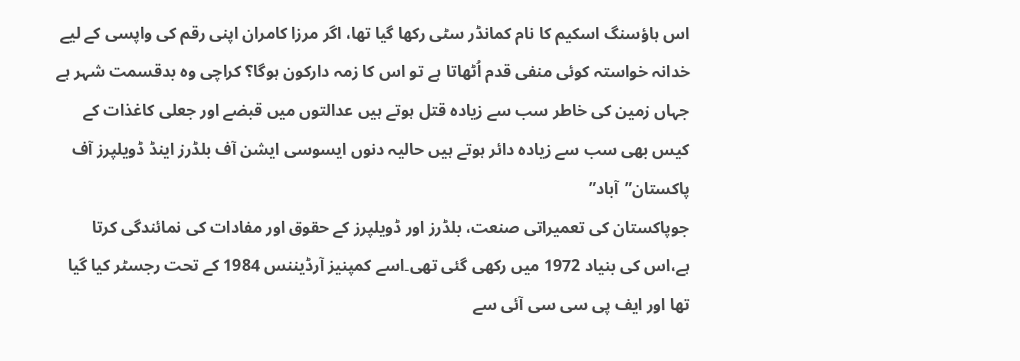اس ہاؤسنگ اسکیم کا نام کمانڈر سٹی رکھا گیا تھا، اگر مرزا کامران اپنی رقم کی واپسی کے لیے خدانہ خواستہ کوئی منفی قدم اُٹھاتا ہے تو اس کا زمہ دارکون ہوگا؟ کراچی وہ بدقسمت شہر ہے جہاں زمین کی خاطر سب سے زیادہ قتل ہوتے ہیں عدالتوں میں قبضے اور جعلی کاغذات کے کیس بھی سب سے زیادہ دائر ہوتے ہیں حالیہ دنوں ایسوسی ایشن آف بلڈرز اینڈ ڈویلپرز آف پاکستان”آباد”
جوپاکستان کی تعمیراتی صنعت، بلڈرز اور ڈویلپرز کے حقوق اور مفادات کی نمائندگی کرتا ہے،اس کی بنیاد 1972 میں رکھی گئی تھی۔اسے کمپنیز آرڈیننس 1984 کے تحت رجسٹر کیا گیا تھا اور ایف پی سی سی آئی سے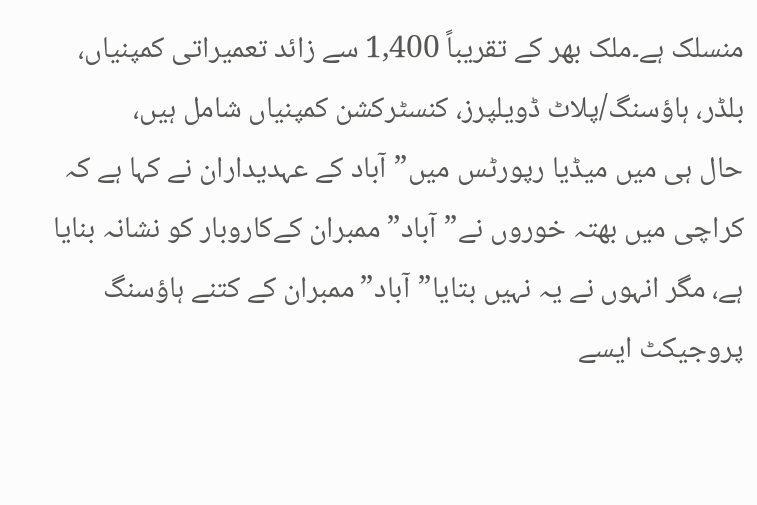منسلک ہے۔ملک بھر کے تقریباً 1,400 سے زائد تعمیراتی کمپنیاں، بلڈر، ہاؤسنگ/پلاٹ ڈویلپرز، کنسٹرکشن کمپنیاں شامل ہیں،
حال ہی میں میڈیا رپورٹس میں”آباد کے عہدیداران نے کہا ہے کہ کراچی میں بھتہ خوروں نے”آباد” ممبران کےکاروبار کو نشانہ بنایا ہے، مگر انہوں نے یہ نہیں بتایا”آباد”ممبران کے کتنے ہاؤسنگ پروجیکٹ ایسے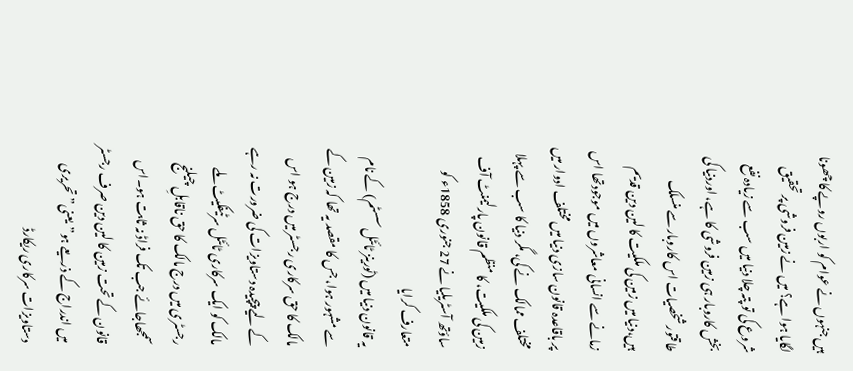ہیں جنہوں نے عوام کو اربوں روپے کا چھونا لگایا ہوا ہے؟ میں نے زمین فروشی پر تحقیق شروع کی تو پتہ چلا دنیا میں سب سے زیادہ نفع بخش کاروبار ہی زمین فروشی کا ہے، اوردنیا کی طاقتور شخصیات اس کاروبار سے منسلک ہیں،دنیا میں زمین کی ملکیت کا لین دین قدیم زمانے سے انسانی معاشروں میں موجودتھا اس پر باقاعدہ قانون سازی دنیا میں مختلف ادوار میں مختلف ممالک نے کی، مگر دنیا کا سب سے پہلا زمین کی ملکیت، کا منظم قانون پارلیمنٹ آف ساؤتھ آسٹریلیا نے 27 جنوری 1858ء کو متعارف کرایا
یہ قانون دنیا میں (ٹورینز ٹائٹل سسٹم) کے نام سے مشہور ہوا، جس کا مقصد یہ تھا کہ زمین کے مالک کا حق سرکاری رجسٹر میں درج ہو اس کے لیے پیچیدہ دستاویزات کی ضرورت نہ رہے
مالک کو ایک سرکاری ٹائٹل سرٹیفکیٹ ملے
رجسٹری میں درج مالک کا حق ناقابلِ چیلنج سمجھاجائے جب تک فراڈ نہ ثابت ہو۔اس قانون کے تحت زمین کا لین دین صرف رجسٹر میں اندراج کے ذریعے ہو”یعنی” تحریری دستاویزات سرکاری ریکارڈ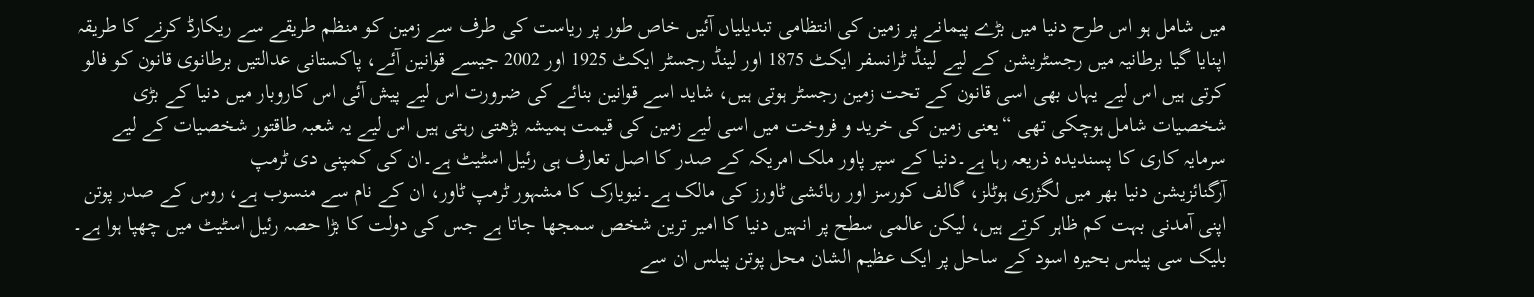میں شامل ہو اس طرح دنیا میں بڑے پیمانے پر زمین کی انتظامی تبدیلیاں آئیں خاص طور پر ریاست کی طرف سے زمین کو منظم طریقے سے ریکارڈ کرنے کا طریقہ اپنایا گیا برطانیہ میں رجسٹریشن کے لیے لینڈ ٹرانسفر ایکٹ 1875 اور لینڈ رجسٹر ایکٹ 1925 اور 2002 جیسے قوانین آئے، پاکستانی عدالتیں برطانوی قانون کو فالو کرتی ہیں اس لیے یہاں بھی اسی قانون کے تحت زمین رجسٹر ہوتی ہیں، شاید اسے قوانین بنائے کی ضرورت اس لیے پیش آئی اس کاروبار میں دنیا کے بڑی شخصیات شامل ہوچکی تھی “یعنی زمین کی خرید و فروخت میں اسی لیے زمین کی قیمت ہمیشہ بڑھتی رہتی ہیں اس لیے یہ شعبہ طاقتور شخصیات کے لیے سرمایہ کاری کا پسندیدہ ذریعہ رہا ہے۔دنیا کے سپر پاور ملک امریکہ کے صدر کا اصل تعارف ہی رئیل اسٹیٹ ہے۔ان کی کمپنی دی ٹرمپ
آرگنائزیشن دنیا بھر میں لگژری ہوٹلز، گالف کورسز اور رہائشی ٹاورز کی مالک ہے۔نیویارک کا مشہور ٹرمپ ٹاور، ان کے نام سے منسوب ہے، روس کے صدر پوتن اپنی آمدنی بہت کم ظاہر کرتے ہیں، لیکن عالمی سطح پر انہیں دنیا کا امیر ترین شخص سمجھا جاتا ہے جس کی دولت کا بڑا حصہ رئیل اسٹیٹ میں چھپا ہوا ہے۔
بلیک سی پیلس بحیرہ اسود کے ساحل پر ایک عظیم الشان محل پوتن پیلس ان سے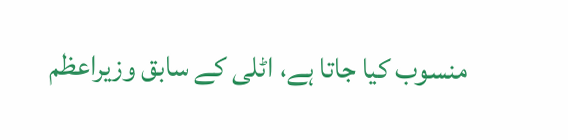منسوب کیا جاتا ہے، اٹلی کے سابق وزیراعظم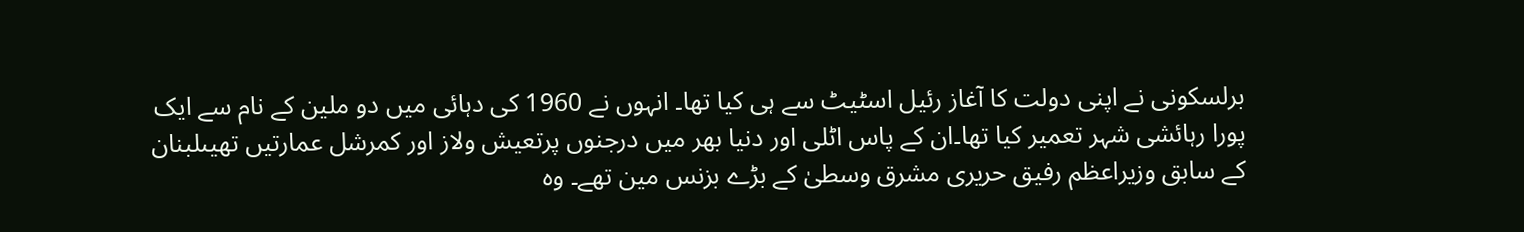برلسکونی نے اپنی دولت کا آغاز رئیل اسٹیٹ سے ہی کیا تھا۔ انہوں نے 1960 کی دہائی میں دو ملین کے نام سے ایک پورا رہائشی شہر تعمیر کیا تھا۔ان کے پاس اٹلی اور دنیا بھر میں درجنوں پرتعیش ولاز اور کمرشل عمارتیں تھیںلبنان کے سابق وزیراعظم رفیق حریری مشرق وسطیٰ کے بڑے بزنس مین تھے۔ وہ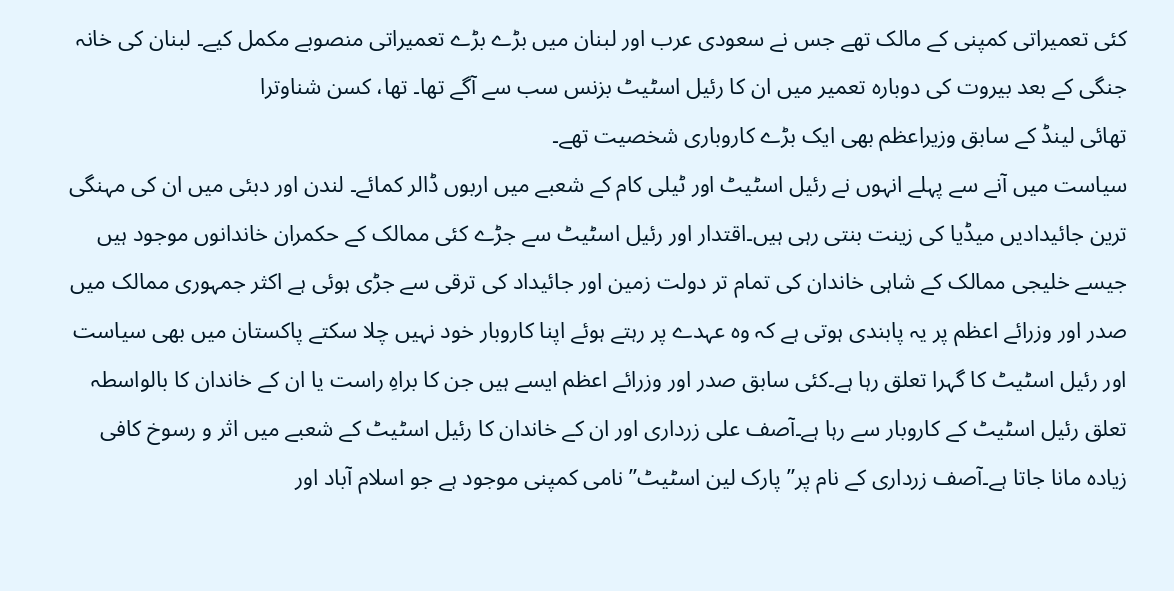کئی تعمیراتی کمپنی کے مالک تھے جس نے سعودی عرب اور لبنان میں بڑے بڑے تعمیراتی منصوبے مکمل کیے۔ لبنان کی خانہ جنگی کے بعد بیروت کی دوبارہ تعمیر میں ان کا رئیل اسٹیٹ بزنس سب سے آگے تھا۔ تھا، کسن شناوترا
تھائی لینڈ کے سابق وزیراعظم بھی ایک بڑے کاروباری شخصیت تھے۔
سیاست میں آنے سے پہلے انہوں نے رئیل اسٹیٹ اور ٹیلی کام کے شعبے میں اربوں ڈالر کمائے۔ لندن اور دبئی میں ان کی مہنگی ترین جائیدادیں میڈیا کی زینت بنتی رہی ہیں۔اقتدار اور رئیل اسٹیٹ سے جڑے کئی ممالک کے حکمران خاندانوں موجود ہیں جیسے خلیجی ممالک کے شاہی خاندان کی تمام تر دولت زمین اور جائیداد کی ترقی سے جڑی ہوئی ہے اکثر جمہوری ممالک میں صدر اور وزرائے اعظم پر یہ پابندی ہوتی ہے کہ وہ عہدے پر رہتے ہوئے اپنا کاروبار خود نہیں چلا سکتے پاکستان میں بھی سیاست اور رئیل اسٹیٹ کا گہرا تعلق رہا ہے۔کئی سابق صدر اور وزرائے اعظم ایسے ہیں جن کا براہِ راست یا ان کے خاندان کا بالواسطہ تعلق رئیل اسٹیٹ کے کاروبار سے رہا ہے۔آصف علی زرداری اور ان کے خاندان کا رئیل اسٹیٹ کے شعبے میں اثر و رسوخ کافی زیادہ مانا جاتا ہے۔آصف زرداری کے نام پر”پارک لین اسٹیٹ” نامی کمپنی موجود ہے جو اسلام آباد اور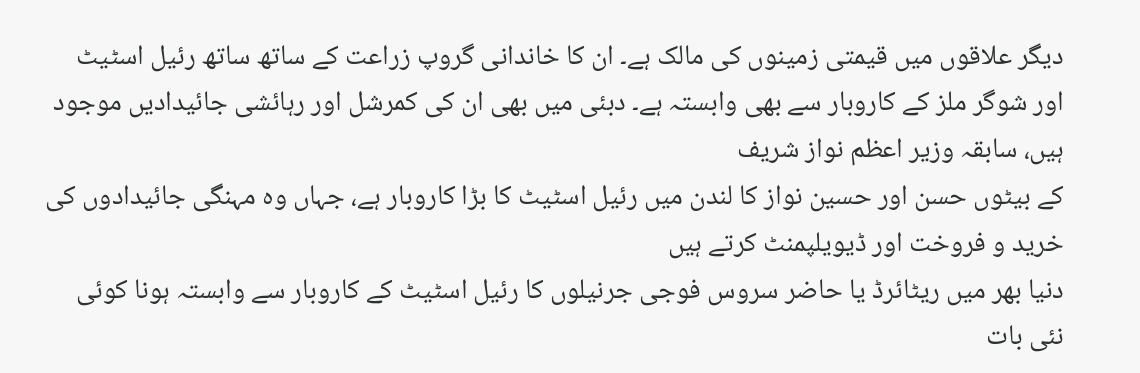دیگر علاقوں میں قیمتی زمینوں کی مالک ہے۔ ان کا خاندانی گروپ زراعت کے ساتھ ساتھ رئیل اسٹیٹ اور شوگر ملز کے کاروبار سے بھی وابستہ ہے۔ دبئی میں بھی ان کی کمرشل اور رہائشی جائیدادیں موجود ہیں، سابقہ وزیر اعظم نواز شریف
کے بیٹوں حسن اور حسین نواز کا لندن میں رئیل اسٹیٹ کا بڑا کاروبار ہے، جہاں وہ مہنگی جائیدادوں کی خرید و فروخت اور ڈیویلپمنٹ کرتے ہیں
دنیا بھر میں ریٹائرڈ یا حاضر سروس فوجی جرنیلوں کا رئیل اسٹیٹ کے کاروبار سے وابستہ ہونا کوئی نئی بات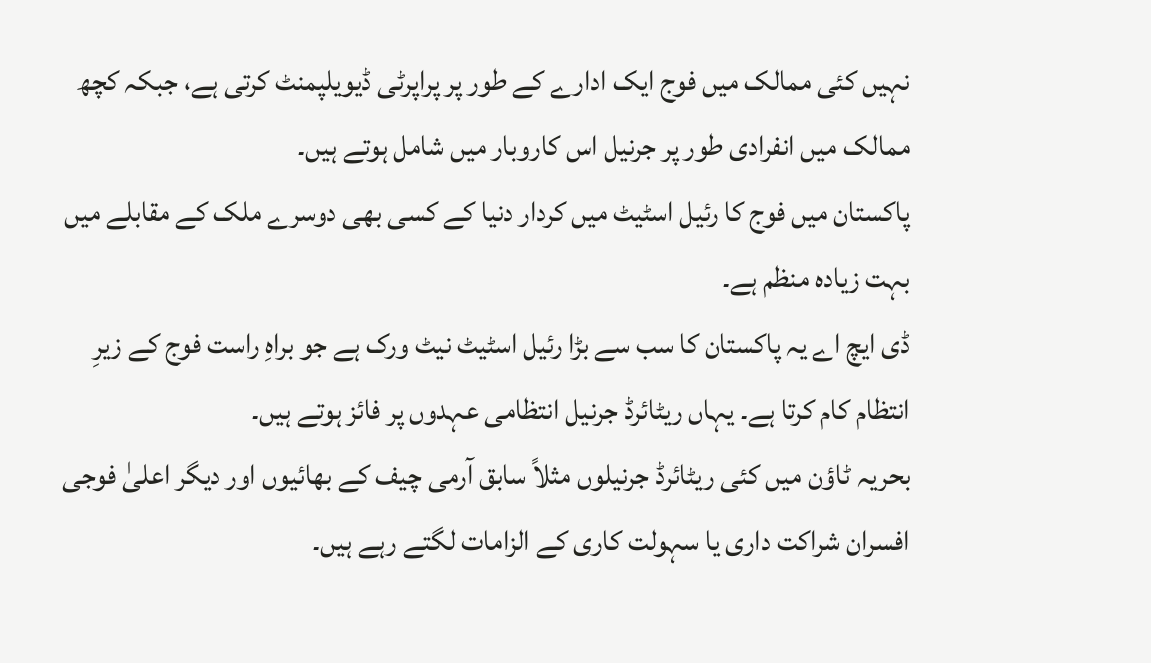نہیں کئی ممالک میں فوج ایک ادارے کے طور پر پراپرٹی ڈیویلپمنٹ کرتی ہے، جبکہ کچھ ممالک میں انفرادی طور پر جرنیل اس کاروبار میں شامل ہوتے ہیں۔
پاکستان میں فوج کا رئیل اسٹیٹ میں کردار دنیا کے کسی بھی دوسرے ملک کے مقابلے میں بہت زیادہ منظم ہے۔
ڈی ایچ اے یہ پاکستان کا سب سے بڑا رئیل اسٹیٹ نیٹ ورک ہے جو براہِ راست فوج کے زیرِ انتظام کام کرتا ہے۔ یہاں ریٹائرڈ جرنیل انتظامی عہدوں پر فائز ہوتے ہیں۔
بحریہ ٹاؤن میں کئی ریٹائرڈ جرنیلوں مثلاً سابق آرمی چیف کے بھائیوں اور دیگر اعلیٰ فوجی افسران شراکت داری یا سہولت کاری کے الزامات لگتے رہے ہیں۔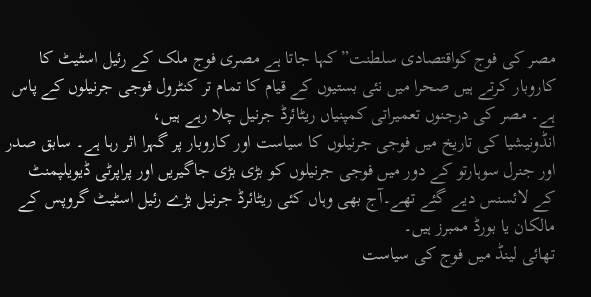مصر کی فوج کواقتصادی سلطنت” کہا جاتا ہے مصری فوج ملک کے رئیل اسٹیٹ کا کاروبار کرتے ہیں صحرا میں نئی بستیوں کے قیام کا تمام تر کنٹرول فوجی جرنیلوں کے پاس ہے۔ مصر کی درجنوں تعمیراتی کمپنیاں ریٹائرڈ جرنیل چلا رہے ہیں،
انڈونیشیا کی تاریخ میں فوجی جرنیلوں کا سیاست اور کاروبار پر گہرا اثر رہا ہے۔ سابق صدر اور جنرل سوہارتو کے دور میں فوجی جرنیلوں کو بڑی بڑی جاگیریں اور پراپرٹی ڈیویلپمنٹ کے لائسنس دیے گئے تھے۔آج بھی وہاں کئی ریٹائرڈ جرنیل بڑے رئیل اسٹیٹ گروپس کے مالکان یا بورڈ ممبرز ہیں۔
تھائی لینڈ میں فوج کی سیاست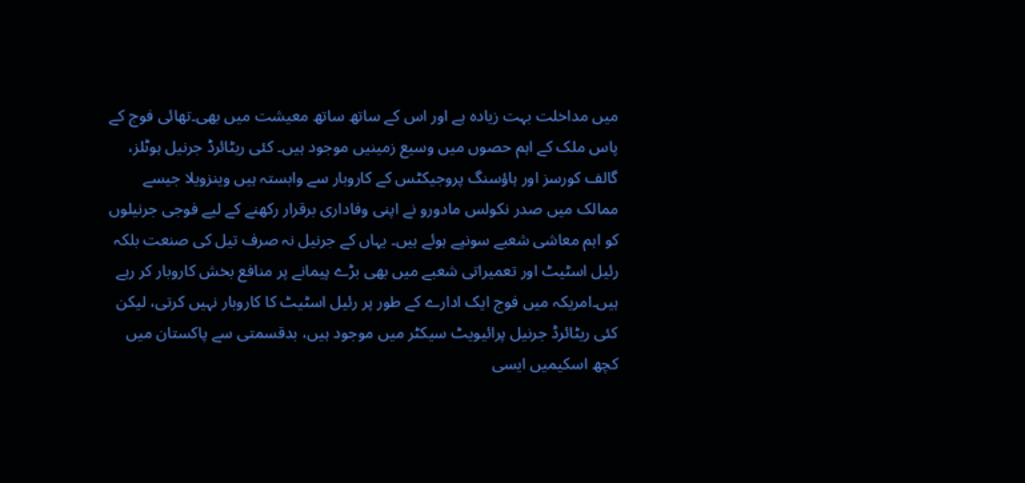میں مداخلت بہت زیادہ ہے اور اس کے ساتھ ساتھ معیشت میں بھی۔تھائی فوج کے پاس ملک کے اہم حصوں میں وسیع زمینیں موجود ہیں۔ کئی ریٹائرڈ جرنیل ہوٹلز، گالف کورسز اور ہاؤسنگ پروجیکٹس کے کاروبار سے وابستہ ہیں وینزویلا جیسے ممالک میں صدر نکولس مادورو نے اپنی وفاداری برقرار رکھنے کے لیے فوجی جرنیلوں کو اہم معاشی شعبے سونپے ہوئے ہیں۔ یہاں کے جرنیل نہ صرف تیل کی صنعت بلکہ رئیل اسٹیٹ اور تعمیراتی شعبے میں بھی بڑے پیمانے پر منافع بخش کاروبار کر رہے ہیں۔امریکہ میں فوج ایک ادارے کے طور پر رئیل اسٹیٹ کا کاروبار نہیں کرتی، لیکن کئی ریٹائرڈ جرنیل پرائیویٹ سیکٹر میں موجود ہیں، بدقسمتی سے پاکستان میں کچھ اسکیمیں ایسی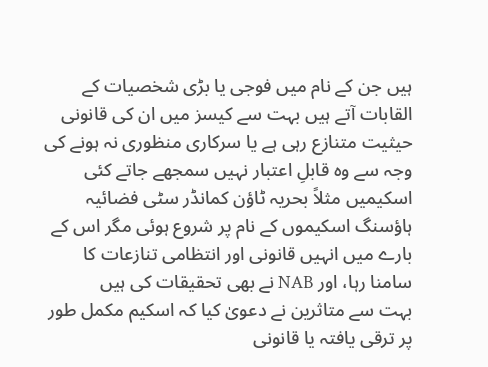ہیں جن کے نام میں فوجی یا بڑی شخصیات کے القابات آتے ہیں بہت سے کیسز میں ان کی قانونی حیثیت متنازع رہی ہے یا سرکاری منظوری نہ ہونے کی وجہ سے وہ قابلِ اعتبار نہیں سمجھے جاتے کئی اسکیمیں مثلاً بحریہ ٹاؤن کمانڈر سٹی فضائیہ ہاؤسنگ اسکیموں کے نام پر شروع ہوئی مگر اس کے بارے میں انہیں قانونی اور انتظامی تنازعات کا سامنا رہا، اور NAB نے بھی تحقیقات کی ہیں
بہت سے متاثرین نے دعویٰ کیا کہ اسکیم مکمل طور پر ترقی یافتہ یا قانونی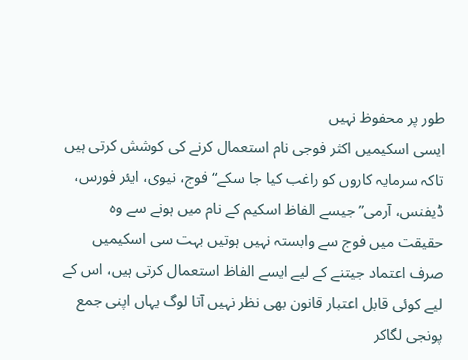طور پر محفوظ نہیں
ایسی اسکیمیں اکثر فوجی نام استعمال کرنے کی کوشش کرتی ہیں تاکہ سرمایہ کاروں کو راغب کیا جا سکے“فوج، نیوی، ایئر فورس، ڈیفنس، آرمی” جیسے الفاظ اسکیم کے نام میں ہونے سے وہ حقیقت میں فوج سے وابستہ نہیں ہوتیں بہت سی اسکیمیں صرف اعتماد جیتنے کے لیے ایسے الفاظ استعمال کرتی ہیں، اس کے لیے کوئی قابل اعتبار قانون بھی نظر نہیں آتا لوگ یہاں اپنی جمع پونجی لگاکر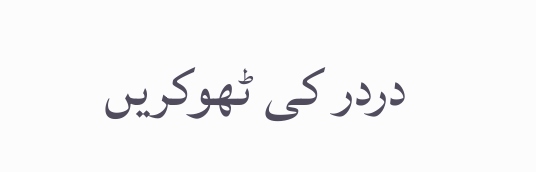دردر کی ٹھوکریں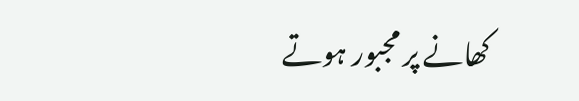کھانے پر مجبور ہوتے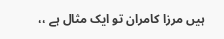ہیں مرزا کامران تو ایک مثال ہے ،،